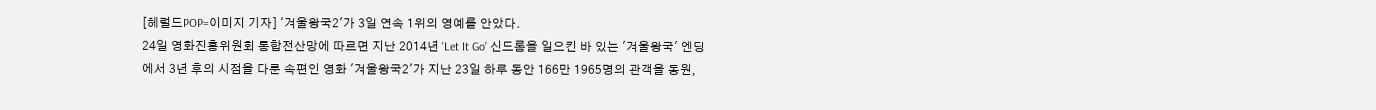[헤럴드POP=이미지 기자] '겨울왕국2'가 3일 연속 1위의 영예를 안았다.
24일 영화진흥위원회 통합전산망에 따르면 지난 2014년 'Let It Go' 신드롬을 일으킨 바 있는 '겨울왕국' 엔딩에서 3년 후의 시점을 다룬 속편인 영화 '겨울왕국2'가 지난 23일 하루 동안 166만 1965명의 관객을 동원,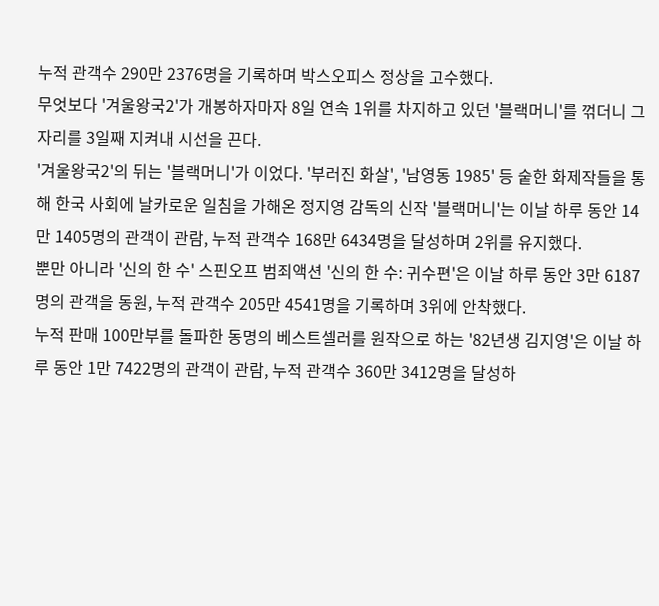누적 관객수 290만 2376명을 기록하며 박스오피스 정상을 고수했다.
무엇보다 '겨울왕국2'가 개봉하자마자 8일 연속 1위를 차지하고 있던 '블랙머니'를 꺾더니 그 자리를 3일째 지켜내 시선을 끈다.
'겨울왕국2'의 뒤는 '블랙머니'가 이었다. '부러진 화살', '남영동 1985' 등 숱한 화제작들을 통해 한국 사회에 날카로운 일침을 가해온 정지영 감독의 신작 '블랙머니'는 이날 하루 동안 14만 1405명의 관객이 관람, 누적 관객수 168만 6434명을 달성하며 2위를 유지했다.
뿐만 아니라 '신의 한 수' 스핀오프 범죄액션 '신의 한 수: 귀수편'은 이날 하루 동안 3만 6187명의 관객을 동원, 누적 관객수 205만 4541명을 기록하며 3위에 안착했다.
누적 판매 100만부를 돌파한 동명의 베스트셀러를 원작으로 하는 '82년생 김지영'은 이날 하루 동안 1만 7422명의 관객이 관람, 누적 관객수 360만 3412명을 달성하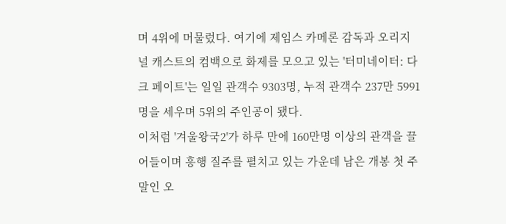며 4위에 머물렀다. 여기에 제임스 카메론 감독과 오리지널 캐스트의 컴백으로 화제를 모으고 있는 '터미네이터: 다크 페이트'는 일일 관객수 9303명, 누적 관객수 237만 5991명을 세우며 5위의 주인공이 됐다.
이처럼 '겨울왕국2'가 하루 만에 160만명 이상의 관객을 끌어들이며 흥행 질주를 펼치고 있는 가운데 남은 개봉 첫 주말인 오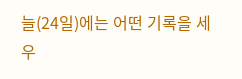늘(24일)에는 어떤 기록을 세우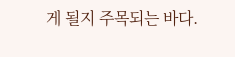게 될지 주목되는 바다.